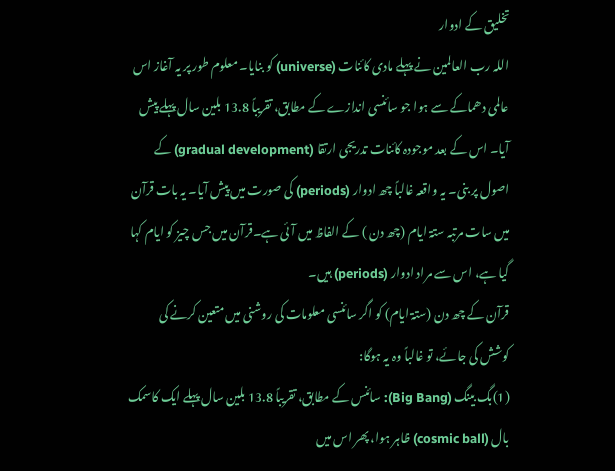تخلیق کے ادوار
اللہ رب العالمین نے پہلے مادی کائنات (universe) کو بنایا۔ معلوم طور پر یہ آغاز اس عالمی دھماکے سے ہوا جو سائنسی اندازے کے مطابق، تقریباً 13.8 بلین سال پہلے پیش آیا۔ اس کے بعد موجودہ کائنات تدریجی ارتقا (gradual development) کے اصول پر بنی۔ یہ واقعہ غالباً چھ ادوار (periods) کی صورت میں پیش آیا۔ یہ بات قرآن میں سات مرتبہ ستۃ ایام (چھ دن ) کے الفاظ میں آئی ہے۔قرآن میں جس چیز کو ایام کہا گیا ہے، اس سے مراد ادوار (periods) ہیں۔
قرآن کے چھ دن (ستۃ ایام) کو اگر سائنسی معلومات کی روشنی میں متعین کرنے کی کوشش کی جائے، تو غالباً وہ یہ ہوگا:
(1)بگ بینگ (Big Bang): سائنس کے مطابق، تقریباً 13.8 بلین سال پہلے ایک کاسمک بال (cosmic ball) ظاہر ہوا، پھر اس میں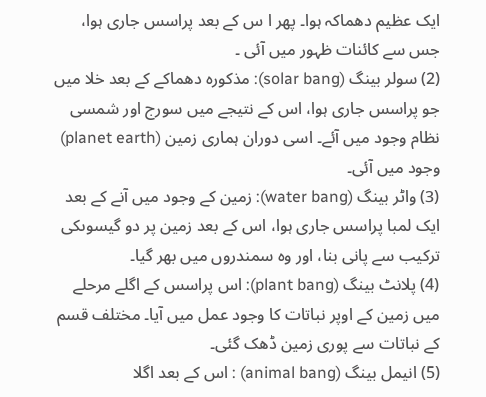ایک عظیم دھماکہ ہوا۔ پھر ا س کے بعد پراسس جاری ہوا، جس سے کائنات ظہور میں آئی ۔
(2) سولر بینگ (solar bang): مذکورہ دھماکے کے بعد خلا میں جو پراسس جاری ہوا، اس کے نتیجے میں سورج اور شمسی نظام وجود میں آئے۔ اسی دوران ہماری زمین (planet earth) وجود میں آئی۔
(3) واٹر بینگ (water bang): زمین کے وجود میں آنے کے بعد ایک لمبا پراسس جاری ہوا، اس کے بعد زمین پر دو گیسوںکی ترکیب سے پانی بنا، اور وہ سمندروں میں بھر گیا۔
(4) پلانٹ بینگ (plant bang): اس پراسس کے اگلے مرحلے میں زمین کے اوپر نباتات کا وجود عمل میں آیا۔ مختلف قسم کے نباتات سے پوری زمین ڈھک گئی۔
(5) انیمل بینگ (animal bang) : اس کے بعد اگلا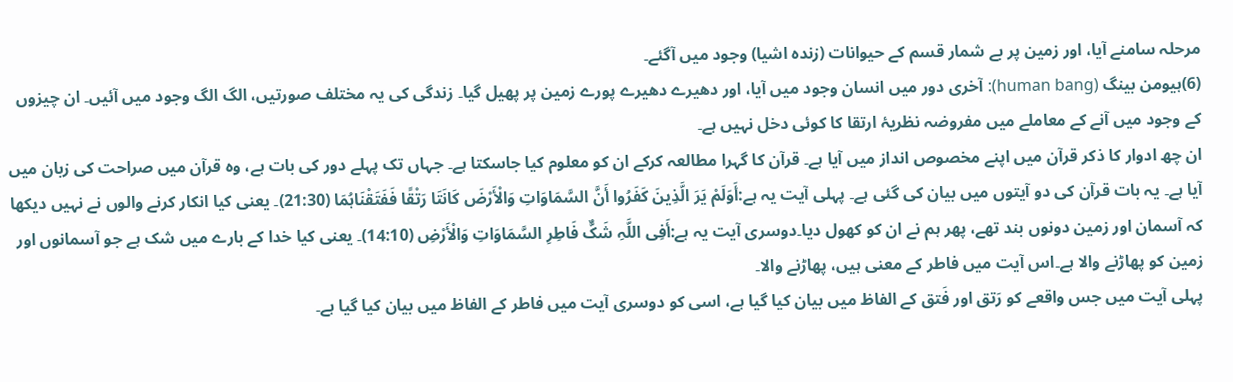مرحلہ سامنے آیا، اور زمین پر بے شمار قسم کے حیوانات (زندہ اشیا) وجود میں آگئے۔
(6)ہیومن بینگ (human bang): آخری دور میں انسان وجود میں آیا، اور دھیرے دھیرے پورے زمین پر پھیل گیا۔ زندگی کی یہ مختلف صورتیں، الگ الگ وجود میں آئیں۔ ان چیزوں کے وجود میں آنے کے معاملے میں مفروضہ نظریۂ ارتقا کا کوئی دخل نہیں ہے۔
ان چھ ادوار کا ذکر قرآن میں اپنے مخصوص انداز میں آیا ہے۔ قرآن کا گہرا مطالعہ کرکے ان کو معلوم کیا جاسکتا ہے۔ جہاں تک پہلے دور کی بات ہے، وہ قرآن میں صراحت کی زبان میں آیا ہے۔ یہ بات قرآن کی دو آیتوں میں بیان کی گئی ہے۔ پہلی آیت یہ ہے:أَوَلَمْ یَرَ الَّذِینَ کَفَرُوا أَنَّ السَّمَاوَاتِ وَالْأَرْضَ کَانَتَا رَتْقًا فَفَتَقْنَاہُمَا (21:30)۔ یعنی کیا انکار کرنے والوں نے نہیں دیکھا کہ آسمان اور زمین دونوں بند تھے، پھر ہم نے ان کو کھول دیا۔دوسری آیت یہ ہے:أَفِی اللَّہِ شَکٌّ فَاطِرِ السَّمَاوَاتِ وَالْأَرْضِ (14:10)۔ یعنی کیا خدا کے بارے میں شک ہے جو آسمانوں اور زمین کو پھاڑنے والا ہے۔اس آیت میں فاطر کے معنی ہیں، پھاڑنے والا۔
پہلی آیت میں جس واقعے کو رَتق اور فَتق کے الفاظ میں بیان کیا گیا ہے، اسی کو دوسری آیت میں فاطر کے الفاظ میں بیان کیا گیا ہے۔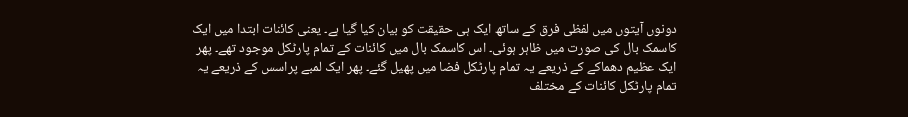دونوں آیتوں میں لفظی فرق کے ساتھ ایک ہی حقیقت کو بیان کیا گیا ہے۔ یعنی کائنات ابتدا میں ایک کاسمک بال کی صورت میں ظاہر ہوئی۔ اس کاسمک بال میں کائنات کے تمام پارٹکل موجود تھے۔ پھر ایک عظیم دھماکے کے ذریعے یہ تمام پارٹکل فضا میں پھیل گئے۔ پھر ایک لمبے پراسس کے ذریعے یہ تمام پارٹکل کائنات کے مختلف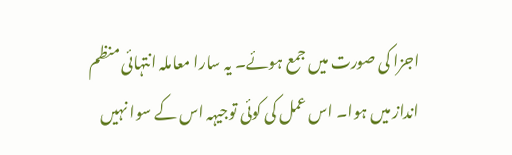اجزا کی صورت میں جمع ہوئے۔ یہ سارا معاملہ انتہائی منظم انداز میں ہوا۔ اس عمل کی کوئی توجیہہ اس کے سوا نہیں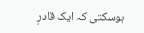ہوسکتی کہ ایک قادرِ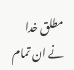مطلق خدا نے ان تمام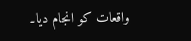واقعات کو انجام دیا۔